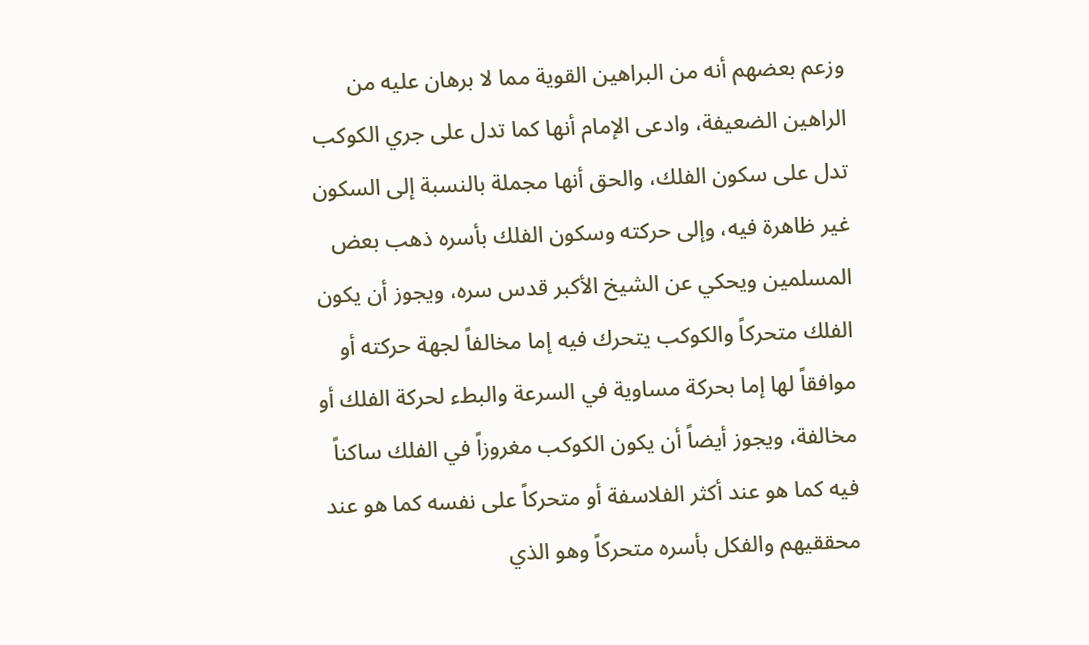وزعم بعضهم أنه من البراهين القوية مما لا برهان عليه من الراهين الضعيفة، وادعى الإمام أنها كما تدل على جري الكوكب تدل على سكون الفلك، والحق أنها مجملة بالنسبة إلى السكون غير ظاهرة فيه، وإلى حركته وسكون الفلك بأسره ذهب بعض المسلمين ويحكي عن الشيخ الأكبر قدس سره، ويجوز أن يكون الفلك متحركاً والكوكب يتحرك فيه إما مخالفاً لجهة حركته أو موافقاً لها إما بحركة مساوية في السرعة والبطء لحركة الفلك أو مخالفة، ويجوز أيضاً أن يكون الكوكب مغروزاً في الفلك ساكناً فيه كما هو عند أكثر الفلاسفة أو متحركاً على نفسه كما هو عند محققيهم والفكل بأسره متحركاً وهو الذي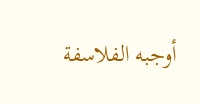أوجبه الفلاسفة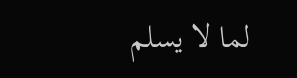لما لا يسلم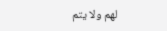لهم ولا يتم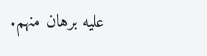عليه برهان منهم.